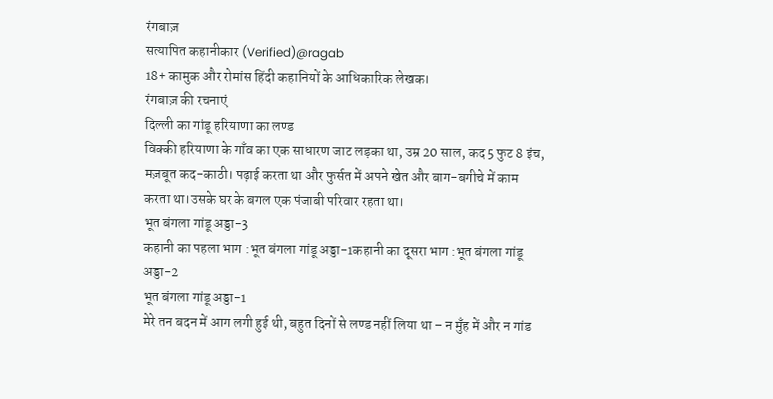रंगबाज़
सत्यापित कहानीकार (Verified)@ragab
18+ कामुक और रोमांस हिंदी कहानियों के आधिकारिक लेखक।
रंगबाज़ की रचनाएं
दिल्ली का गांडू हरियाणा का लण्ड
विक्की हरियाणा के गाँव का एक साधारण जाट लड़का था, उम्र 20 साल, कद 5 फुट 8 इंच, मज़बूत कद-काठी। पढ़ाई करता था और फुर्सत में अपने खेत और बाग-बगीचे में काम करता था।उसके घर के बगल एक पंजाबी परिवार रहता था।
भूत बंगला गांडू अड्डा-3
कहानी का पहला भाग :भूत बंगला गांडू अड्डा-1कहानी का दूसरा भाग :भूत बंगला गांडू अड्डा-2
भूत बंगला गांडू अड्डा-1
मेरे तन बदन में आग लगी हुई थी, बहुत दिनों से लण्ड नहीं लिया था – न मुँह में और न गांड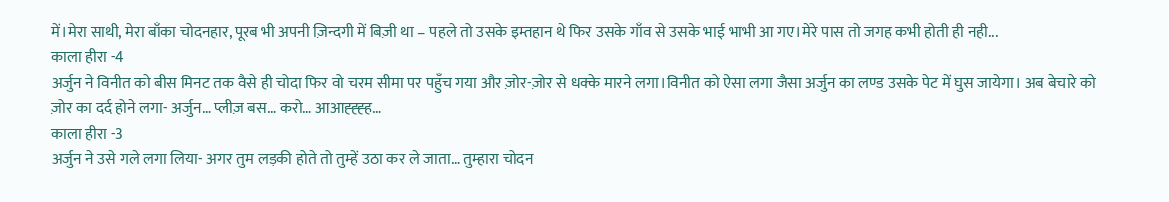में।मेरा साथी, मेरा बाँका चोदनहार, पूरब भी अपनी ज़िन्दगी में बिज़ी था – पहले तो उसके इम्तहान थे फिर उसके गाँव से उसके भाई भाभी आ गए।मेरे पास तो जगह कभी होती ही नही...
काला हीरा -4
अर्जुन ने विनीत को बीस मिनट तक वैसे ही चोदा फिर वो चरम सीमा पर पहुँच गया और ज़ोर-ज़ोर से धक्के मारने लगा।विनीत को ऐसा लगा जैसा अर्जुन का लण्ड उसके पेट में घुस जायेगा। अब बेचारे को ज़ोर का दर्द होने लगा- अर्जुन… प्लीज़ बस… करो… आआह्ह्ह्ह…
काला हीरा -3
अर्जुन ने उसे गले लगा लिया- अगर तुम लड़की होते तो तुम्हें उठा कर ले जाता… तुम्हारा चोदन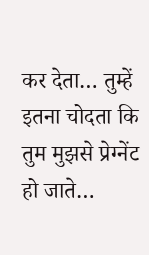कर देता… तुम्हें इतना चोदता कि तुम मुझसे प्रेग्नेंट हो जाते…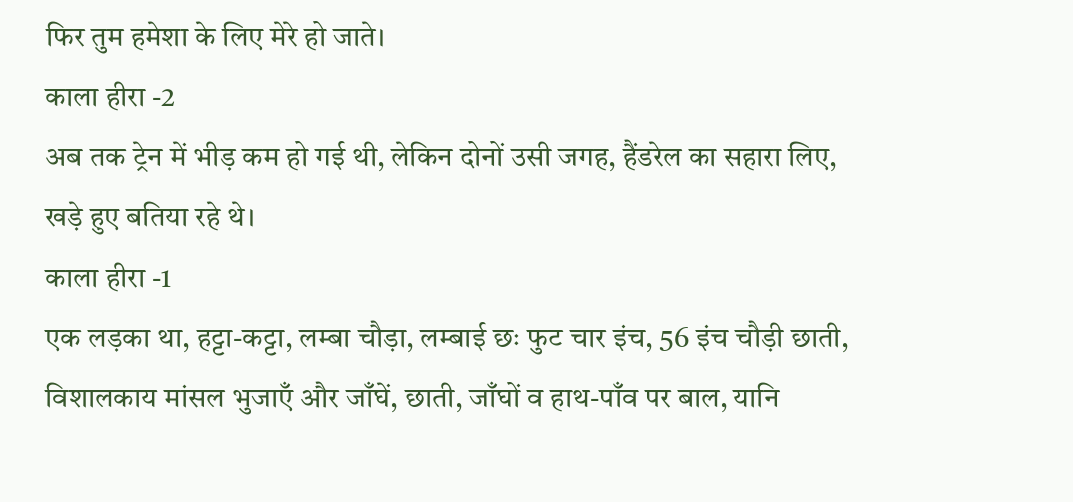फिर तुम हमेशा के लिए मेरे हो जाते।
काला हीरा -2
अब तक ट्रेन में भीड़ कम हो गई थी, लेकिन दोनों उसी जगह, हैंडरेल का सहारा लिए, खड़े हुए बतिया रहे थे।
काला हीरा -1
एक लड़का था, हट्टा-कट्टा, लम्बा चौड़ा, लम्बाई छः फुट चार इंच, 56 इंच चौड़ी छाती, विशालकाय मांसल भुजाएँ और जाँघें, छाती, जाँघों व हाथ-पाँव पर बाल, यानि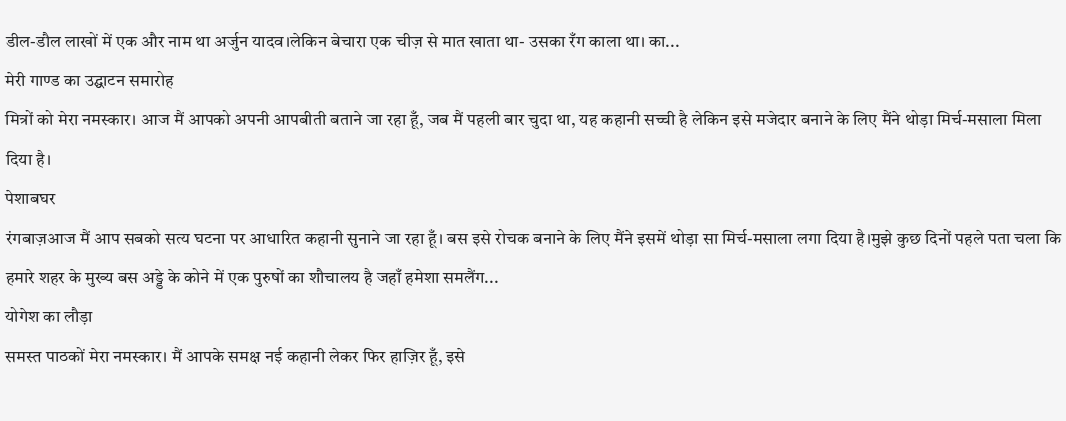डील-डौल लाखों में एक और नाम था अर्जुन यादव।लेकिन बेचारा एक चीज़ से मात खाता था- उसका रँग काला था। का...
मेरी गाण्ड का उद्घाटन समारोह
मित्रों को मेरा नमस्कार। आज मैं आपको अपनी आपबीती बताने जा रहा हूँ, जब मैं पहली बार चुदा था, यह कहानी सच्ची है लेकिन इसे मजेदार बनाने के लिए मैंने थोड़ा मिर्च-मसाला मिला दिया है।
पेशाबघर
रंगबाज़आज मैं आप सबको सत्य घटना पर आधारित कहानी सुनाने जा रहा हूँ। बस इसे रोचक बनाने के लिए मैंने इसमें थोड़ा सा मिर्च-मसाला लगा दिया है।मुझे कुछ दिनों पहले पता चला कि हमारे शहर के मुख्य बस अड्डे के कोने में एक पुरुषों का शौचालय है जहाँ हमेशा समलैंग...
योगेश का लौड़ा
समस्त पाठकों मेरा नमस्कार। मैं आपके समक्ष नई कहानी लेकर फिर हाज़िर हूँ, इसे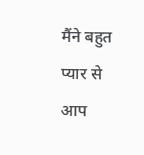मैंने बहुत प्यार से आप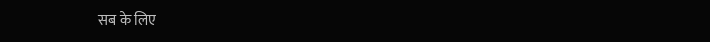सब के लिए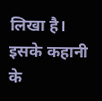लिखा है। इसके कहानी के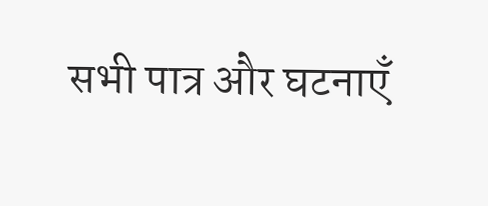सभी पात्र और घटनाएँ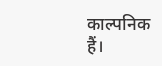काल्पनिक हैं।